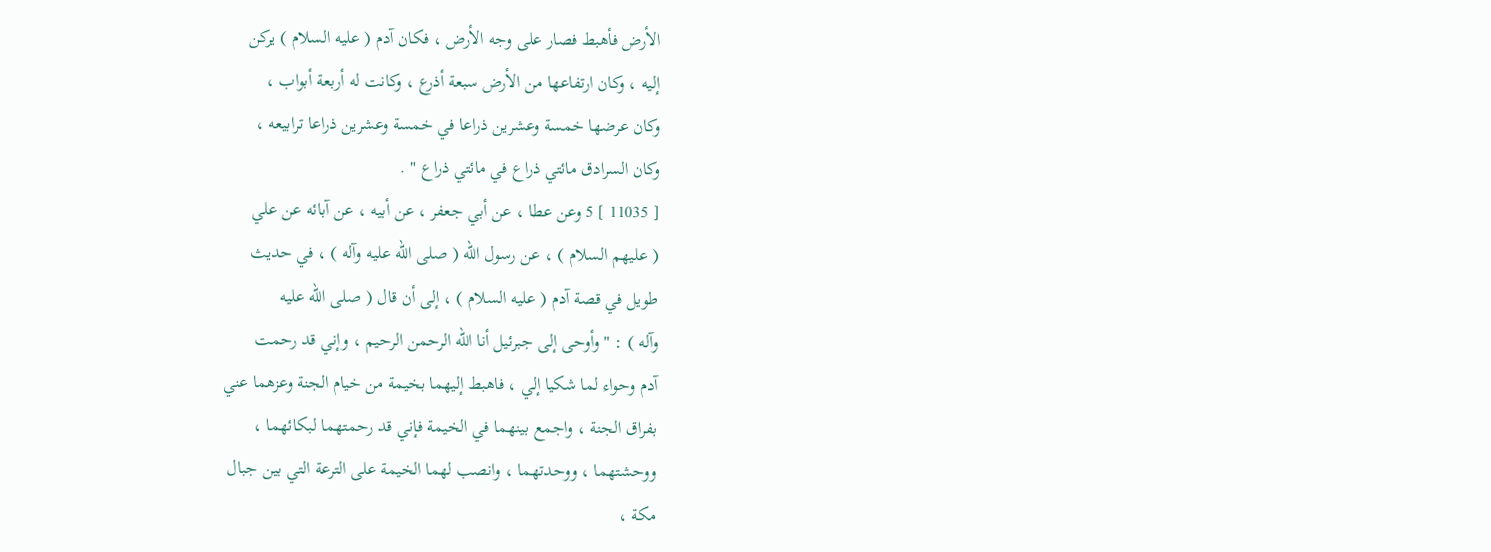الأرض فأهبط فصار على وجه الأرض ، فكان آدم ( عليه السلام ) يركن
إليه ، وكان ارتفاعها من الأرض سبعة أذرع ، وكانت له أربعة أبواب ،
وكان عرضها خمسة وعشرين ذراعا في خمسة وعشرين ذراعا ترابيعه ،
وكان السرادق مائتي ذراع في مائتي ذراع " .
[ 11035 ] 5 وعن عطا ، عن أبي جعفر ، عن أبيه ، عن آبائه عن علي
( عليهم السلام ) ، عن رسول الله ( صلى الله عليه وآله ) ، في حديث
طويل في قصة آدم ( عليه السلام ) ، إلى أن قال ( صلى الله عليه
وآله ) : " وأوحى إلى جبرئيل أنا الله الرحمن الرحيم ، وإني قد رحمت
آدم وحواء لما شكيا إلي ، فاهبط إليهما بخيمة من خيام الجنة وعزهما عني
بفراق الجنة ، واجمع بينهما في الخيمة فإني قد رحمتهما لبكائهما ،
ووحشتهما ، ووحدتهما ، وانصب لهما الخيمة على الترعة التي بين جبال
مكة ،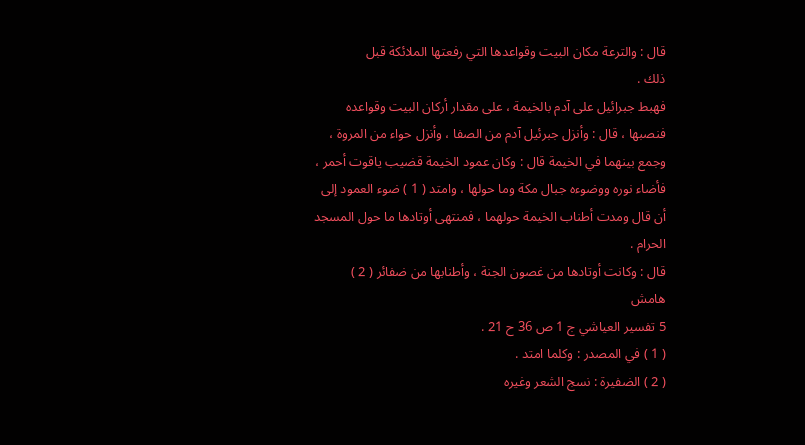قال : والترعة مكان البيت وقواعدها التي رفعتها الملائكة قبل
ذلك .
فهبط جبرائيل على آدم بالخيمة ، على مقدار أركان البيت وقواعده
فنصبها ، قال : وأنزل جبرئيل آدم من الصفا ، وأنزل حواء من المروة ،
وجمع بينهما في الخيمة قال : وكان عمود الخيمة قضيب ياقوت أحمر ،
فأضاء نوره ووضوءه جبال مكة وما حولها ، وامتد ( 1 ) ضوء العمود إلى
أن قال ومدت أطناب الخيمة حولهما ، فمنتهى أوتادها ما حول المسجد
الحرام .
قال : وكانت أوتادها من غصون الجنة ، وأطنابها من ضفائر ( 2 )
هامش
5 تفسير العياشي ج 1 ص 36 ح 21 .
( 1 ) في المصدر : وكلما امتد .
( 2 ) الضفيرة : نسج الشعر وغيره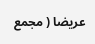عريضا ( مجمع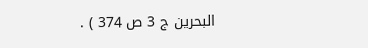البحرين ج 3 ص 374 ) .